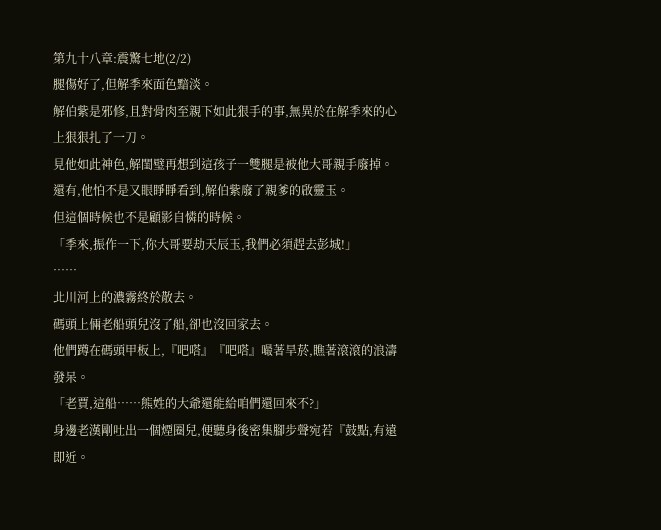第九十八章:震驚七地(2/2)
腿傷好了,但解季來面色黯淡。
解伯紫是邪修,且對骨肉至親下如此狠手的事,無異於在解季來的心上狠狠扎了一刀。
見他如此神色,解閨璧再想到這孩子一雙腿是被他大哥親手廢掉。
還有,他怕不是又眼睜睜看到,解伯紫廢了親爹的啟靈玉。
但這個時候也不是顧影自憐的時候。
「季來,振作一下,你大哥要劫天辰玉,我們必須趕去彭城!」
……
北川河上的濃霧終於散去。
碼頭上倆老船頭兒沒了船,卻也沒回家去。
他們蹲在碼頭甲板上,『吧嗒』『吧嗒』嘬著旱菸,瞧著滾滾的浪濤發呆。
「老賈,這船……熊姓的大爺還能給咱們還回來不?」
身邊老漢剛吐出一個煙圈兒,便聽身後密集腳步聲宛若『鼓點,有遠即近。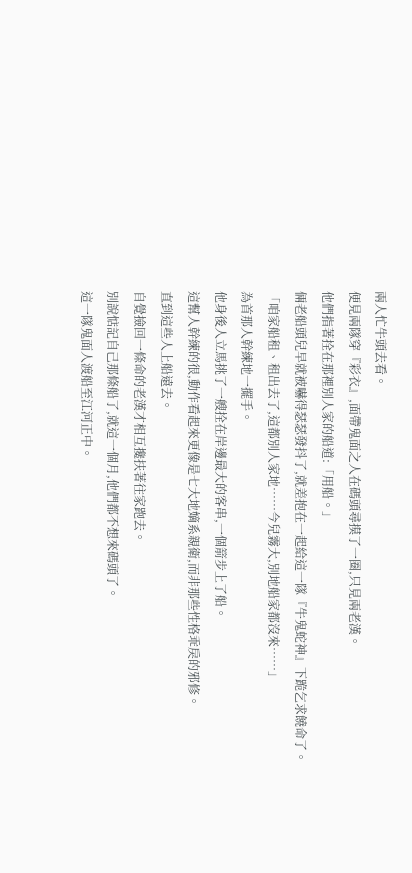兩人忙牛頭去看。
便見兩隊穿『彩衣』,面帶鬼面之人在碼頭尋摸了一圈,只見兩老漢。
他們指著拴在那裡別人家的船道:「用船。」
倆老船頭兒早就被嚇得瑟瑟發抖了,就差抱在一起給這一隊『牛鬼蛇神』下跪乞求饒命了。
「咱家船租、租出去了,這都別人家地……今兒霧大,別地船家都沒來……」
為首那人幹練地一擺手。
他身後人立馬挑了一艘拴在岸邊最大的客串,一個箭步上了船。
這幫人幹練的很,動作看起來更像是七大地嫡系親衛,而非那些性格乖戾的邪修。
直到這些人上船遠去。
自覺撿回一條命的老漢才相互攙扶著往家跑去。
別說惦記自己那條船了,就這一個月,他們都不想來碼頭了。
這一隊鬼面人渡船至江河正中。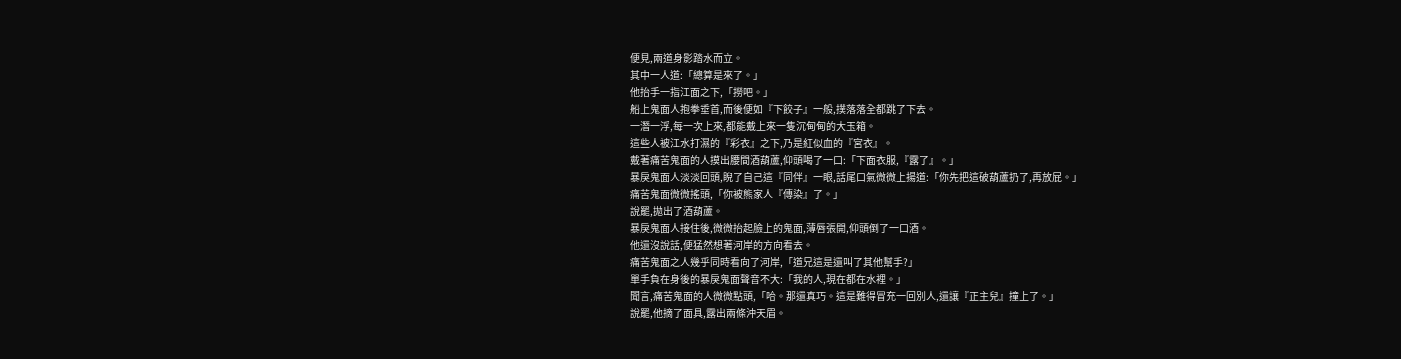便見,兩道身影踏水而立。
其中一人道:「總算是來了。」
他抬手一指江面之下,「撈吧。」
船上鬼面人抱拳垂首,而後便如『下餃子』一般,撲落落全都跳了下去。
一潛一浮,每一次上來,都能戴上來一隻沉甸甸的大玉箱。
這些人被江水打濕的『彩衣』之下,乃是紅似血的『宮衣』。
戴著痛苦鬼面的人摸出腰間酒葫蘆,仰頭喝了一口:「下面衣服,『露了』。」
暴戾鬼面人淡淡回頭,睨了自己這『同伴』一眼,話尾口氣微微上揚道:「你先把這破葫蘆扔了,再放屁。」
痛苦鬼面微微搖頭,「你被熊家人『傳染』了。」
說罷,拋出了酒葫蘆。
暴戾鬼面人接住後,微微抬起臉上的鬼面,薄唇張開,仰頭倒了一口酒。
他還沒說話,便猛然想著河岸的方向看去。
痛苦鬼面之人幾乎同時看向了河岸,「道兄這是還叫了其他幫手?」
單手負在身後的暴戾鬼面聲音不大:「我的人,現在都在水裡。」
聞言,痛苦鬼面的人微微點頭,「哈。那還真巧。這是難得冒充一回別人,還讓『正主兒』撞上了。」
說罷,他摘了面具,露出兩條沖天眉。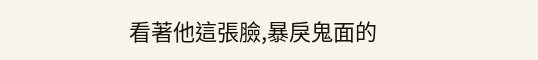看著他這張臉,暴戾鬼面的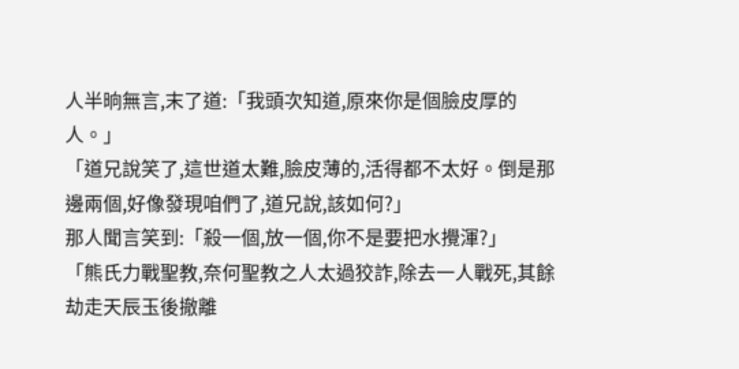人半晌無言,末了道:「我頭次知道,原來你是個臉皮厚的人。」
「道兄說笑了,這世道太難,臉皮薄的,活得都不太好。倒是那邊兩個,好像發現咱們了,道兄說,該如何?」
那人聞言笑到:「殺一個,放一個,你不是要把水攪渾?」
「熊氏力戰聖教,奈何聖教之人太過狡詐,除去一人戰死,其餘劫走天辰玉後撤離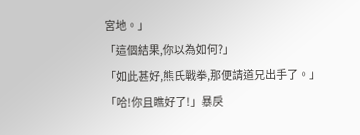宮地。」
「這個結果,你以為如何?」
「如此甚好,熊氏戰拳,那便請道兄出手了。」
「哈!你且瞧好了!」暴戾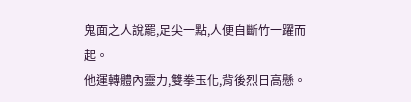鬼面之人說罷,足尖一點,人便自斷竹一躍而起。
他運轉體內靈力,雙拳玉化,背後烈日高懸。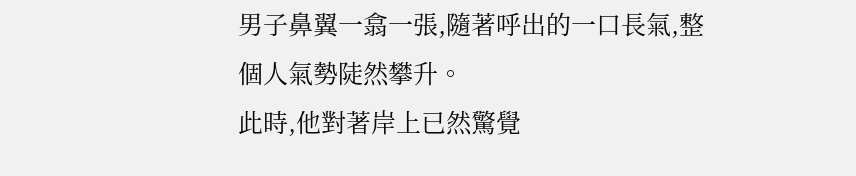男子鼻翼一翕一張,隨著呼出的一口長氣,整個人氣勢陡然攀升。
此時,他對著岸上已然驚覺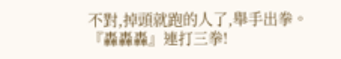不對,掉頭就跑的人了,舉手出拳。
『轟轟轟』連打三拳!